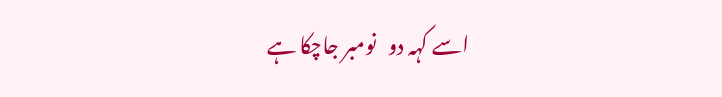اسے کہہ دو   نومبر جاچکا ہے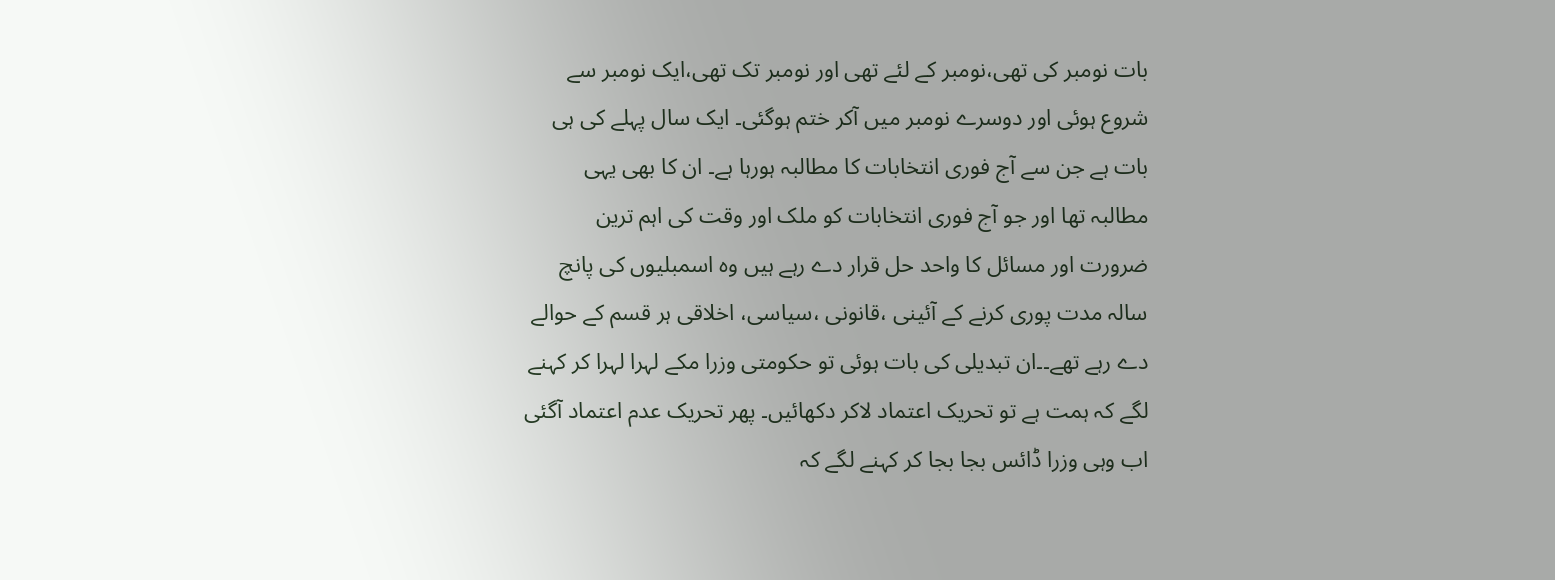بات نومبر کی تھی،نومبر کے لئے تھی اور نومبر تک تھی،ایک نومبر سے شروع ہوئی اور دوسرے نومبر میں آکر ختم ہوگئی۔ ایک سال پہلے کی ہی بات ہے جن سے آج فوری انتخابات کا مطالبہ ہورہا ہے۔ ان کا بھی یہی مطالبہ تھا اور جو آج فوری انتخابات کو ملک اور وقت کی اہم ترین ضرورت اور مسائل کا واحد حل قرار دے رہے ہیں وہ اسمبلیوں کی پانچ سالہ مدت پوری کرنے کے آئینی ،قانونی ،سیاسی، اخلاقی ہر قسم کے حوالے دے رہے تھے۔۔ان تبدیلی کی بات ہوئی تو حکومتی وزرا مکے لہرا لہرا کر کہنے لگے کہ ہمت ہے تو تحریک اعتماد لاکر دکھائیں۔ پھر تحریک عدم اعتماد آگئی اب وہی وزرا ڈائس بجا بجا کر کہنے لگے کہ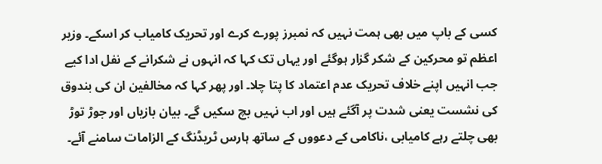کسی کے باپ میں بھی ہمت نہیں کہ نمبرز پورے کرے اور تحریک کامیاب کر اسکے۔ وزیر اعظم تو محرکین کے شکر گزار ہوگئے اور یہاں تک کہا کہ انہوں نے شکرانے کے نفل ادا کیے جب انہیں اپنے خلاف تحریک عدم اعتماد کا پتا چلا۔ اور پھر کہا کہ مخالفین ان کی بندوق کی نشست یعنی شدت پر آگئے ہیں اور اب نہیں بچ سکیں گے۔ بیان بازیاں اور جوڑ توڑ بھی چلتے رہے کامیابی ،ناکامی کے دعووں کے ساتھ ہارس ٹریڈنگ کے الزامات سامنے آئے۔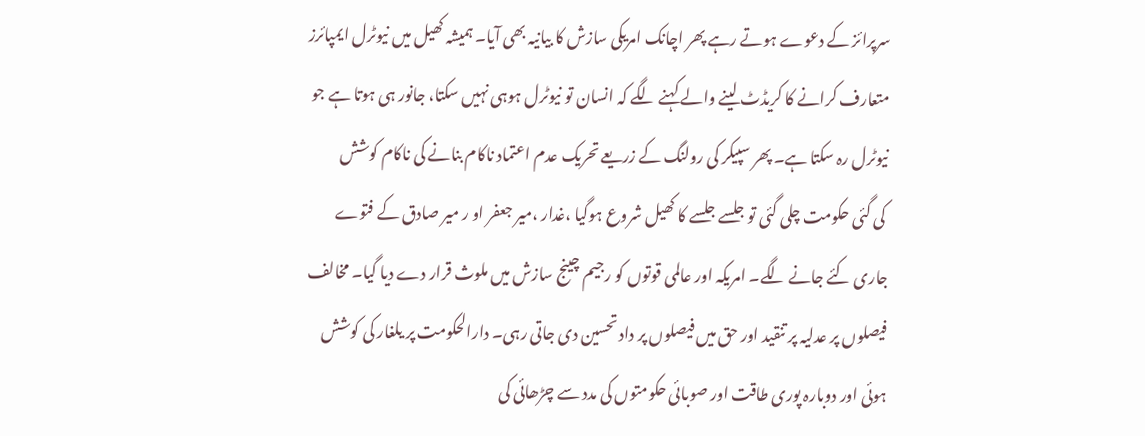سرپرائز کے دعوے ہوتے رہے پھر اچانک امریکی سازش کا بیانیہ بھی آیا۔ ہمیشہ کھیل میں نیوٹرل ایمپائرز متعارف کرانے کا کریڈٹ لینے والے کہنے لگے کہ انسان تو نیوٹرل ہوہی نہیں سکتا، جانور ہی ہوتا ہے جو نیوٹرل رہ سکتا ہے۔ پھر سپیکر کی رولنگ کے زریعے تحریک عدم اعتماد ناکام بنانے کی ناکام کوشش
 کی گئی حکومت چلی گئی تو جلسے جلسے کا کھیل شروع ہوگیا ،غدار ،میر جعفر او ر میر صادق کے فتوے جاری کئے جانے لگے۔ امریکہ اور عالمی قوتوں کو رجیم چینج سازش میں ملوث قرار دے دیا گیا۔ مخالف فیصلوں پر عدلیہ پر تنقید اور حق میں فیصلوں پر داد تحسین دی جاتی رہی۔ دارالحکومت پر یلغار کی کوشش ہوئی اور دوبارہ پوری طاقت اور صوبائی حکومتوں کی مدد سے چڑھائی کی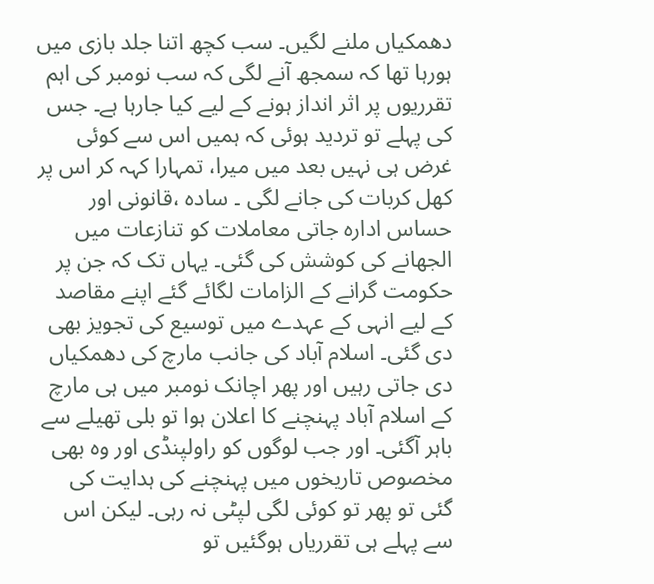دھمکیاں ملنے لگیں۔ سب کچھ اتنا جلد بازی میں ہورہا تھا کہ سمجھ آنے لگی کہ سب نومبر کی اہم تقرریوں پر اثر انداز ہونے کے لیے کیا جارہا ہے۔ جس کی پہلے تو تردید ہوئی کہ ہمیں اس سے کوئی غرض ہی نہیں بعد میں میرا، تمہارا کہہ کر اس پر کھل کربات کی جانے لگی ۔ سادہ ،قانونی اور حساس ادارہ جاتی معاملات کو تنازعات میں الجھانے کی کوشش کی گئی۔ یہاں تک کہ جن پر حکومت گرانے کے الزامات لگائے گئے اپنے مقاصد کے لیے انہی کے عہدے میں توسیع کی تجویز بھی دی گئی۔ اسلام آباد کی جانب مارچ کی دھمکیاں دی جاتی رہیں اور پھر اچانک نومبر میں ہی مارچ کے اسلام آباد پہنچنے کا اعلان ہوا تو بلی تھیلے سے باہر آگئی۔ اور جب لوگوں کو راولپنڈی اور وہ بھی مخصوص تاریخوں میں پہنچنے کی ہدایت کی گئی تو پھر تو کوئی لگی لپٹی نہ رہی۔ لیکن اس سے پہلے ہی تقرریاں ہوگئیں تو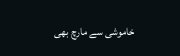خاموشی سے مارچ بھی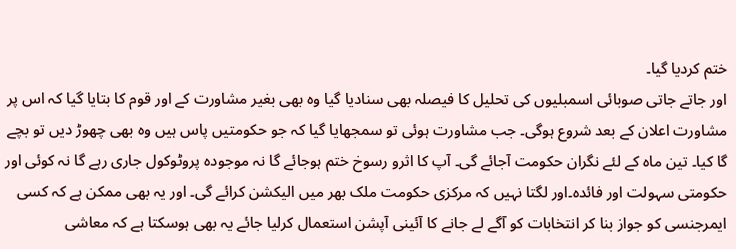ختم کردیا گیا۔
اور جاتے جاتی صوبائی اسمبلیوں کی تحلیل کا فیصلہ بھی سنادیا گیا وہ بھی بغیر مشاورت کے اور قوم کا بتایا گیا کہ اس پر مشاورت اعلان کے بعد شروع ہوگی۔ جب مشاورت ہوئی تو سمجھایا گیا کہ جو حکومتیں پاس ہیں وہ بھی چھوڑ دیں تو بچے گا کیا۔ تین ماہ کے لئے نگران حکومت آجائے گی۔ آپ کا اثرو رسوخ ختم ہوجائے گا نہ موجودہ پروٹوکول جاری رہے گا نہ کوئی اور حکومتی سہولت اور فائدہ۔اور لگتا نہیں کہ مرکزی حکومت ملک بھر میں الیکشن کرائے گی۔ اور یہ بھی ممکن ہے کہ کسی ایمرجنسی کو جواز بنا کر انتخابات کو آگے لے جانے کا آئینی آپشن استعمال کرلیا جائے یہ بھی ہوسکتا ہے کہ معاشی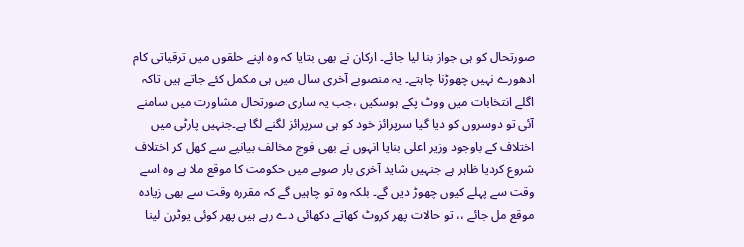صورتحال کو ہی جواز بنا لیا جائے۔ ارکان نے بھی بتایا کہ وہ اپنے حلقوں میں ترقیاتی کام ادھورے نہیں چھوڑنا چاہتے۔ یہ منصوبے آخری سال میں ہی مکمل کئے جاتے ہیں تاکہ اگلے انتخابات میں ووٹ پکے ہوسکیں ،جب یہ ساری صورتحال مشاورت میں سامنے آئی تو دوسروں کو دیا گیا سرپرائز خود کو ہی سرپرائز لگنے لگا ہے۔جنہیں پارٹی میں اختلاف کے باوجود وزیر اعلی بنایا انہوں نے بھی فوج مخالف بیانیے سے کھل کر اختلاف شروع کردیا ظاہر ہے جنہیں شاید آخری بار صوبے میں حکومت کا موقع ملا ہے وہ اسے وقت سے پہلے کیوں چھوڑ دیں گے۔ بلکہ وہ تو چاہیں گے کہ مقررہ وقت سے بھی زیادہ موقع مل جائے ،، تو حالات پھر کروٹ کھاتے دکھائی دے رہے ہیں پھر کوئی یوٹرن لینا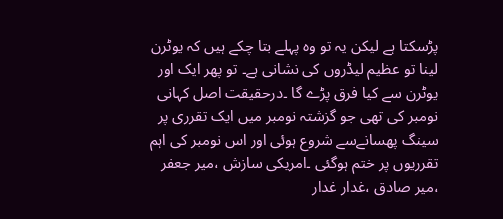پڑسکتا ہے لیکن یہ تو وہ پہلے بتا چکے ہیں کہ یوٹرن لینا تو عظیم لیڈروں کی نشانی ہے۔ تو پھر ایک اور یوٹرن سے کیا فرق پڑے گا ۔درحقیقت اصل کہانی نومبر کی تھی جو گزشتہ نومبر میں ایک تقرری پر سینگ پھسانےسے شروع ہوئی اور اس نومبر کی اہم تقرریوں پر ختم ہوگئی ۔امریکی سازش ،میر جعفر ،میر صادق ،غدار غدار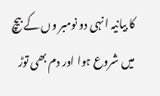کا بیانیہ انہی دو نومبر وں کے بیچ میں شروع ہوا اور دم بھی توڑ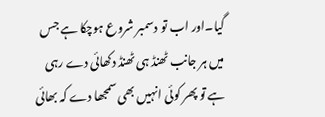گیا۔اور اب تو دسمبر شروع ہوچکا ہے جس میں ہر جانب ٹھنڈ ہی ٹھنڈ دکھائی دے رہی ہے تو پھر کوئی انہیں بھی سمجھا دے کہ بھائی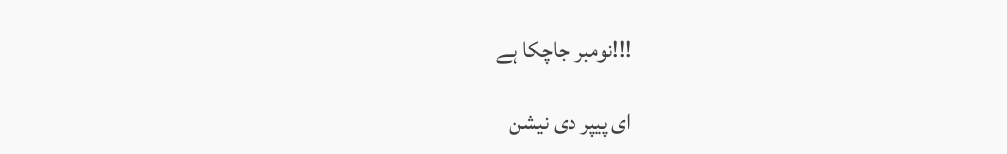!!!نومبر جاچکا ہے

ای پیپر دی نیشن